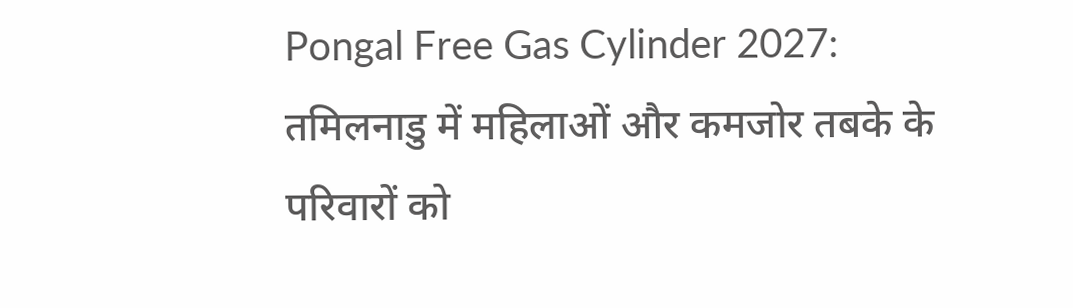Pongal Free Gas Cylinder 2027: तमिलनाडु में महिलाओं और कमजोर तबके के परिवारों को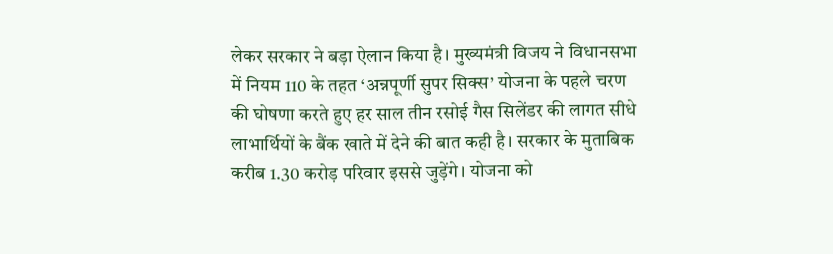लेकर सरकार ने बड़ा ऐलान किया है। मुख्यमंत्री विजय ने विधानसभा में नियम 110 के तहत ‘अन्नपूर्णी सुपर सिक्स’ योजना के पहले चरण की घोषणा करते हुए हर साल तीन रसोई गैस सिलेंडर की लागत सीधे लाभार्थियों के बैंक खाते में देने की बात कही है। सरकार के मुताबिक करीब 1.30 करोड़ परिवार इससे जुड़ेंगे। योजना को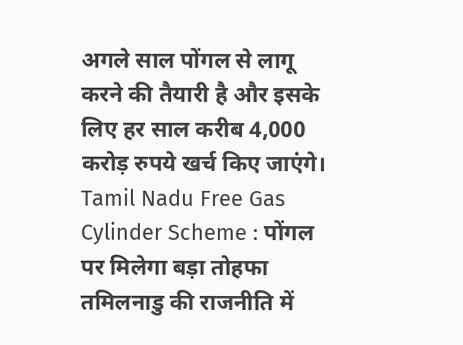अगले साल पोंगल से लागू करने की तैयारी है और इसके लिए हर साल करीब 4,000 करोड़ रुपये खर्च किए जाएंगे।
Tamil Nadu Free Gas Cylinder Scheme : पोंगल पर मिलेगा बड़ा तोहफा
तमिलनाडु की राजनीति में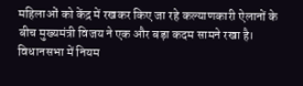महिलाओं को केंद्र में रखकर किए जा रहे कल्याणकारी ऐलानों के बीच मुख्यमंत्री विजय ने एक और बड़ा कदम सामने रखा है। विधानसभा में नियम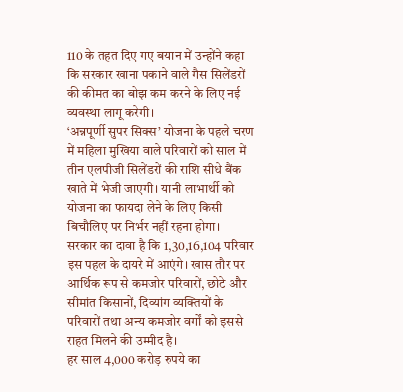110 के तहत दिए गए बयान में उन्होंने कहा कि सरकार खाना पकाने वाले गैस सिलेंडरों की कीमत का बोझ कम करने के लिए नई व्यवस्था लागू करेगी।
‘अन्नपूर्णी सुपर सिक्स’ योजना के पहले चरण में महिला मुखिया वाले परिवारों को साल में तीन एलपीजी सिलेंडरों की राशि सीधे बैंक खाते में भेजी जाएगी। यानी लाभार्थी को योजना का फायदा लेने के लिए किसी बिचौलिए पर निर्भर नहीं रहना होगा।
सरकार का दावा है कि 1,30,16,104 परिवार इस पहल के दायरे में आएंगे। खास तौर पर आर्थिक रूप से कमजोर परिवारों, छोटे और सीमांत किसानों, दिव्यांग व्यक्तियों के परिवारों तथा अन्य कमजोर वर्गों को इससे राहत मिलने की उम्मीद है।
हर साल 4,000 करोड़ रुपये का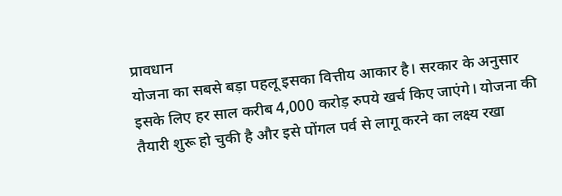प्रावधान
योजना का सबसे बड़ा पहलू इसका वित्तीय आकार है। सरकार के अनुसार इसके लिए हर साल करीब 4,000 करोड़ रुपये खर्च किए जाएंगे। योजना की तैयारी शुरू हो चुकी है और इसे पोंगल पर्व से लागू करने का लक्ष्य रखा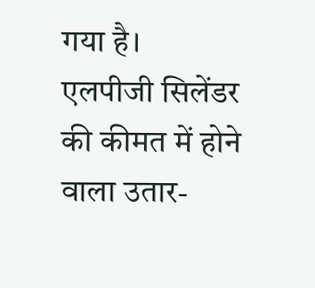गया है।
एलपीजी सिलेंडर की कीमत में होने वाला उतार-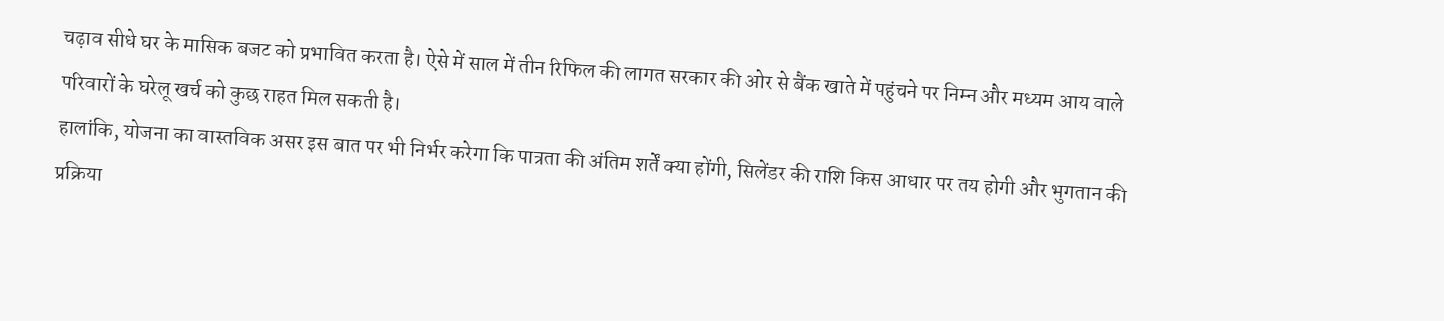चढ़ाव सीधे घर के मासिक बजट को प्रभावित करता है। ऐसे में साल में तीन रिफिल की लागत सरकार की ओर से बैंक खाते में पहुंचने पर निम्न और मध्यम आय वाले परिवारों के घरेलू खर्च को कुछ राहत मिल सकती है।
हालांकि, योजना का वास्तविक असर इस बात पर भी निर्भर करेगा कि पात्रता की अंतिम शर्तें क्या होंगी, सिलेंडर की राशि किस आधार पर तय होगी और भुगतान की प्रक्रिया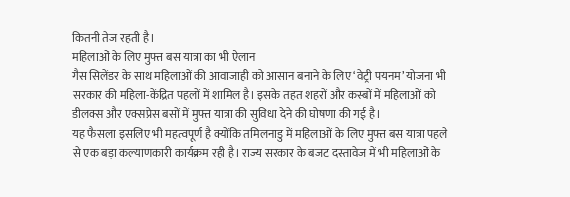कितनी तेज रहती है।
महिलाओं के लिए मुफ्त बस यात्रा का भी ऐलान
गैस सिलेंडर के साथ महिलाओं की आवाजाही को आसान बनाने के लिए ‘वेट्री पयनम’ योजना भी सरकार की महिला-केंद्रित पहलों में शामिल है। इसके तहत शहरों और कस्बों में महिलाओं को डीलक्स और एक्सप्रेस बसों में मुफ्त यात्रा की सुविधा देने की घोषणा की गई है।
यह फैसला इसलिए भी महत्वपूर्ण है क्योंकि तमिलनाडु में महिलाओं के लिए मुफ्त बस यात्रा पहले से एक बड़ा कल्याणकारी कार्यक्रम रही है। राज्य सरकार के बजट दस्तावेज में भी महिलाओं के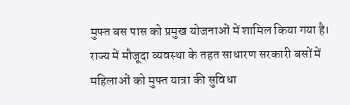मुफ्त बस पास को प्रमुख योजनाओं में शामिल किया गया है।
राज्य में मौजूदा व्यवस्था के तहत साधारण सरकारी बसों में महिलाओं को मुफ्त यात्रा की सुविधा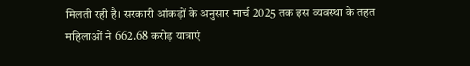मिलती रही है। सरकारी आंकड़ों के अनुसार मार्च 2025 तक इस व्यवस्था के तहत महिलाओं ने 662.68 करोड़ यात्राएं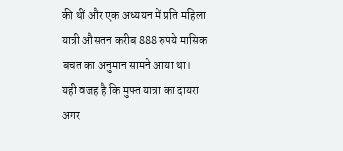की थीं और एक अध्ययन में प्रति महिला यात्री औसतन करीब 888 रुपये मासिक बचत का अनुमान सामने आया था।
यही वजह है कि मुफ्त यात्रा का दायरा अगर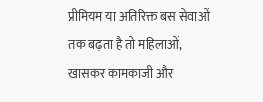प्रीमियम या अतिरिक्त बस सेवाओं तक बढ़ता है तो महिलाओं, खासकर कामकाजी और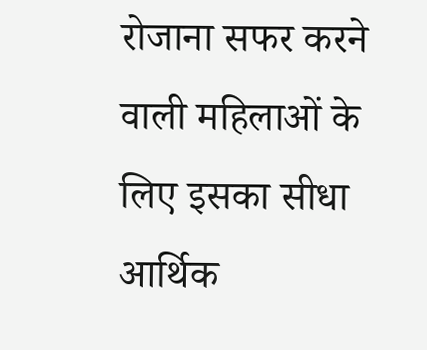रोजाना सफर करने वाली महिलाओं के लिए इसका सीधा आर्थिक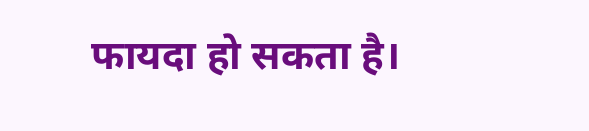फायदा हो सकता है।